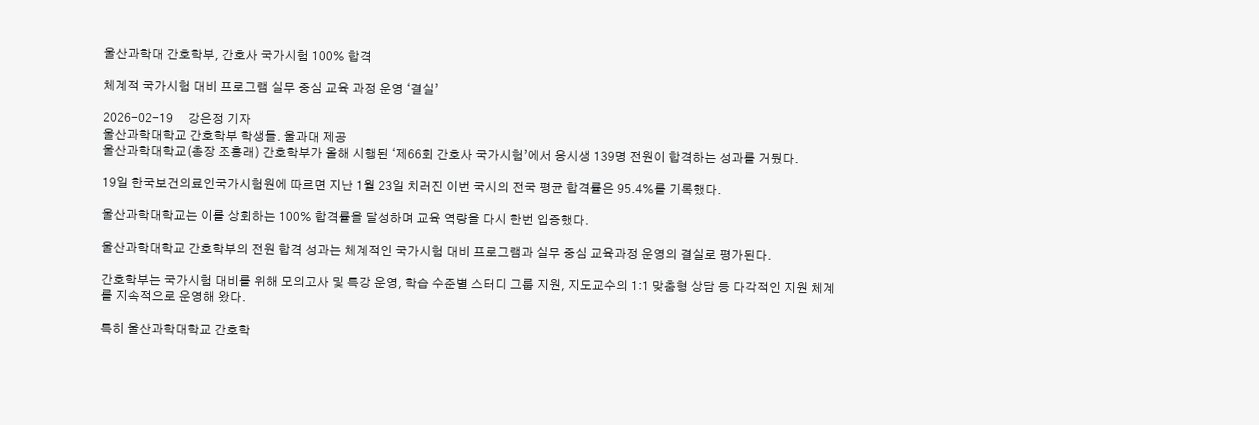울산과학대 간호학부, 간호사 국가시험 100% 합격

체계적 국가시험 대비 프로그램 실무 중심 교육 과정 운영 ‘결실’

2026-02-19     강은정 기자
울산과학대학교 간호학부 학생들. 울과대 제공
울산과학대학교(총장 조홍래) 간호학부가 올해 시행된 ‘제66회 간호사 국가시험’에서 응시생 139명 전원이 합격하는 성과를 거뒀다.

19일 한국보건의료인국가시험원에 따르면 지난 1월 23일 치러진 이번 국시의 전국 평균 합격률은 95.4%를 기록했다.

울산과학대학교는 이를 상회하는 100% 합격률을 달성하며 교육 역량을 다시 한번 입증했다.

울산과학대학교 간호학부의 전원 합격 성과는 체계적인 국가시험 대비 프로그램과 실무 중심 교육과정 운영의 결실로 평가된다.

간호학부는 국가시험 대비를 위해 모의고사 및 특강 운영, 학습 수준별 스터디 그룹 지원, 지도교수의 1:1 맞춤형 상담 등 다각적인 지원 체계를 지속적으로 운영해 왔다.

특히 울산과학대학교 간호학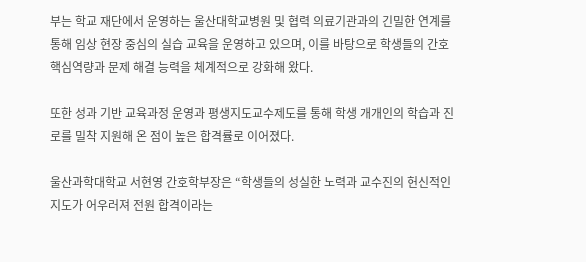부는 학교 재단에서 운영하는 울산대학교병원 및 협력 의료기관과의 긴밀한 연계를 통해 임상 현장 중심의 실습 교육을 운영하고 있으며, 이를 바탕으로 학생들의 간호 핵심역량과 문제 해결 능력을 체계적으로 강화해 왔다.

또한 성과 기반 교육과정 운영과 평생지도교수제도를 통해 학생 개개인의 학습과 진로를 밀착 지원해 온 점이 높은 합격률로 이어졌다.

울산과학대학교 서현영 간호학부장은 “학생들의 성실한 노력과 교수진의 헌신적인 지도가 어우러져 전원 합격이라는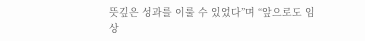뜻깊은 성과를 이룰 수 있었다”며 “앞으로도 임상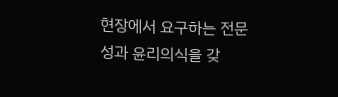현장에서 요구하는 전문성과 윤리의식을 갖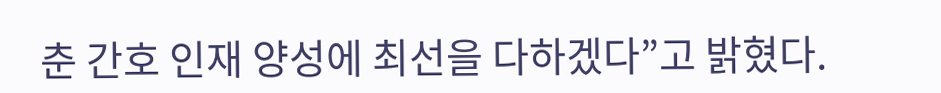춘 간호 인재 양성에 최선을 다하겠다”고 밝혔다.